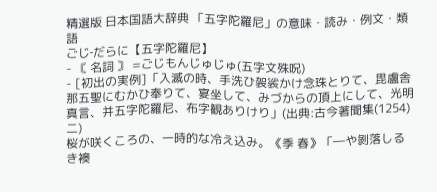精選版 日本国語大辞典 「五字陀羅尼」の意味・読み・例文・類語
ごじ‐だらに【五字陀羅尼】
- 〘 名詞 〙 =ごじもんじゅじゅ(五字文殊呪)
- [初出の実例]「入滅の時、手洗ひ袈裟かけ念珠とりて、毘盧舎那五聖にむかひ奉りて、宴坐して、みづからの頂上にして、光明真言、并五字陀羅尼、布字観ありけり」(出典:古今著聞集(1254)二)
桜が咲くころの、一時的な冷え込み。《季 春》「―や剝落しるき襖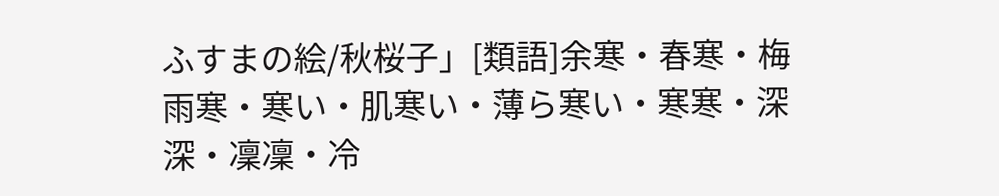ふすまの絵/秋桜子」[類語]余寒・春寒・梅雨寒・寒い・肌寒い・薄ら寒い・寒寒・深深・凜凜・冷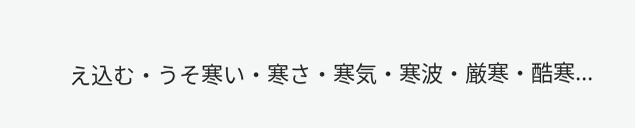え込む・うそ寒い・寒さ・寒気・寒波・厳寒・酷寒...